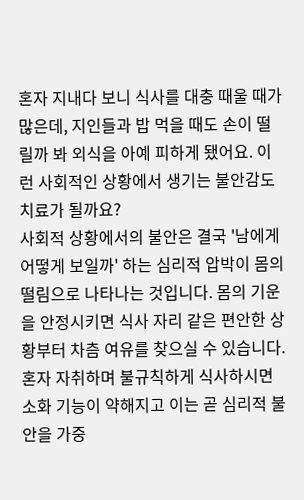혼자 지내다 보니 식사를 대충 때울 때가 많은데, 지인들과 밥 먹을 때도 손이 떨릴까 봐 외식을 아예 피하게 됐어요. 이런 사회적인 상황에서 생기는 불안감도 치료가 될까요?
사회적 상황에서의 불안은 결국 '남에게 어떻게 보일까' 하는 심리적 압박이 몸의 떨림으로 나타나는 것입니다. 몸의 기운을 안정시키면 식사 자리 같은 편안한 상황부터 차츰 여유를 찾으실 수 있습니다.
혼자 자취하며 불규칙하게 식사하시면 소화 기능이 약해지고 이는 곧 심리적 불안을 가중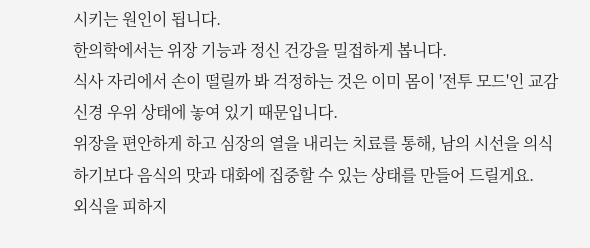시키는 원인이 됩니다.
한의학에서는 위장 기능과 정신 건강을 밀접하게 봅니다.
식사 자리에서 손이 떨릴까 봐 걱정하는 것은 이미 몸이 '전투 모드'인 교감신경 우위 상태에 놓여 있기 때문입니다.
위장을 편안하게 하고 심장의 열을 내리는 치료를 통해, 남의 시선을 의식하기보다 음식의 맛과 대화에 집중할 수 있는 상태를 만들어 드릴게요.
외식을 피하지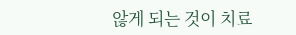않게 되는 것이 치료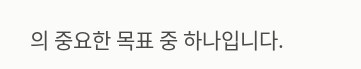의 중요한 목표 중 하나입니다.